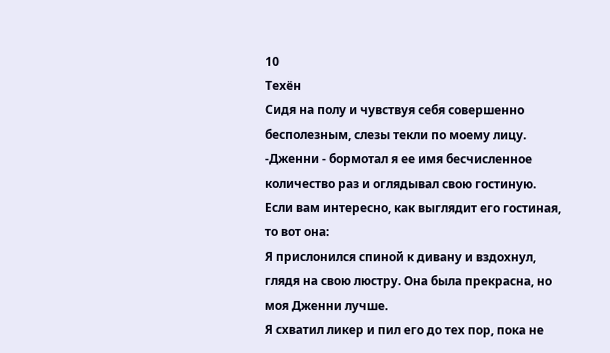10
Техён
Сидя на полу и чувствуя себя совершенно бесполезным, слезы текли по моему лицу.
-Дженни - бормотал я ее имя бесчисленное количество раз и оглядывал свою гостиную.
Если вам интересно, как выглядит его гостиная, то вот она:
Я прислонился спиной к дивану и вздохнул, глядя на свою люстру. Она была прекрасна, но моя Дженни лучше.
Я схватил ликер и пил его до тех пор, пока не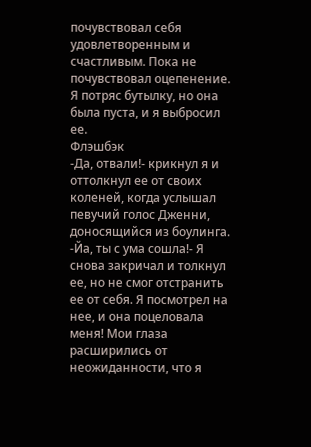почувствовал себя удовлетворенным и счастливым. Пока не почувствовал оцепенение. Я потряс бутылку, но она была пуста, и я выбросил ее.
Флэшбэк
-Да, отвали!- крикнул я и оттолкнул ее от своих коленей, когда услышал певучий голос Дженни, доносящийся из боулинга.
-Йа, ты с ума сошла!- Я снова закричал и толкнул ее, но не смог отстранить ее от себя. Я посмотрел на нее, и она поцеловала меня! Мои глаза расширились от неожиданности, что я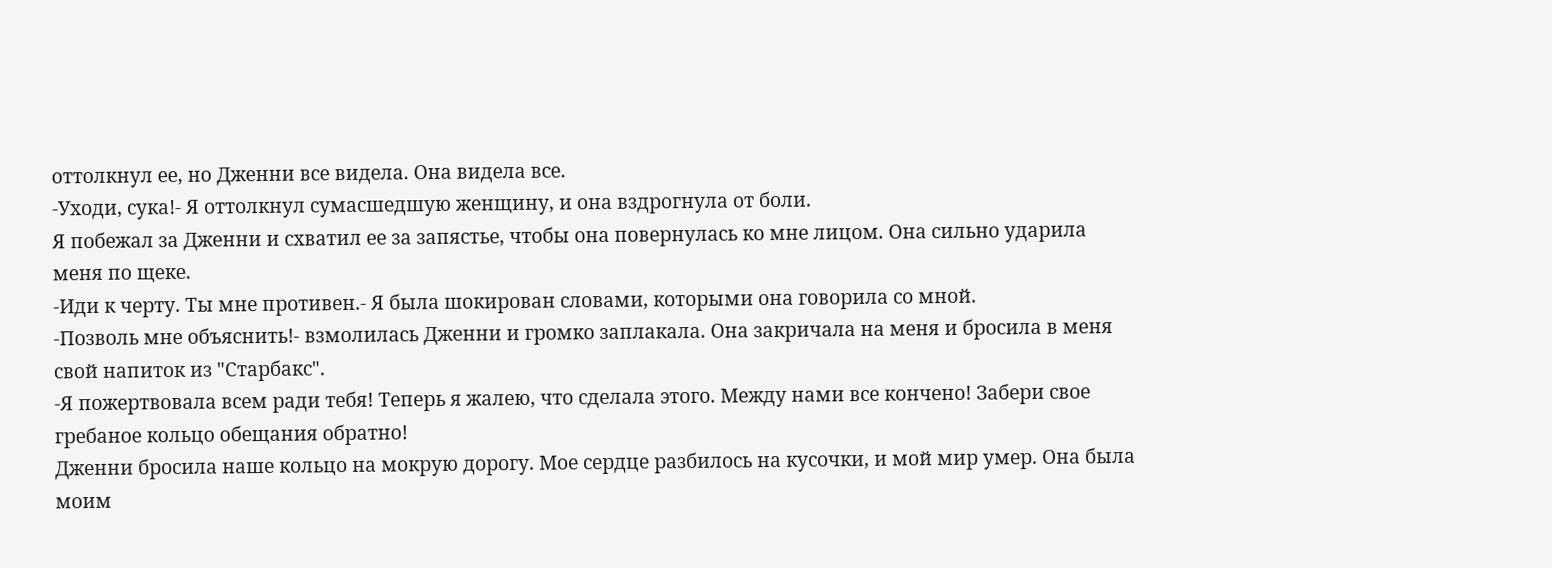оттолкнул ее, но Дженни все видела. Она видела все.
-Уходи, сука!- Я оттолкнул сумасшедшую женщину, и она вздрогнула от боли.
Я побежал за Дженни и схватил ее за запястье, чтобы она повернулась ко мне лицом. Она сильно ударила меня по щеке.
-Иди к черту. Ты мне противен.- Я была шокирован словами, которыми она говорила со мной.
-Позволь мне объяснить!- взмолилась Дженни и громко заплакала. Она закричала на меня и бросила в меня свой напиток из "Старбакс".
-Я пожертвовала всем ради тебя! Теперь я жалею, что сделала этого. Между нами все кончено! Забери свое гребаное кольцо обещания обратно!
Дженни бросила наше кольцо на мокрую дорогу. Мое сердце разбилось на кусочки, и мой мир умер. Она была моим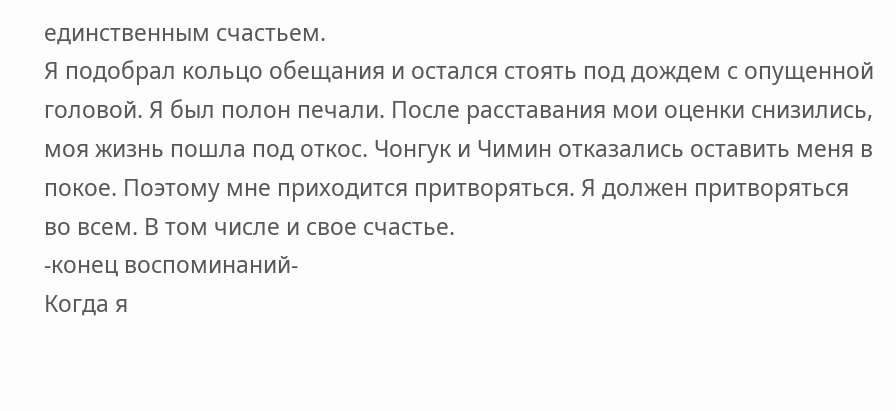единственным счастьем.
Я подобрал кольцо обещания и остался стоять под дождем с опущенной головой. Я был полон печали. После расставания мои оценки снизились, моя жизнь пошла под откос. Чонгук и Чимин отказались оставить меня в покое. Поэтому мне приходится притворяться. Я должен притворяться во всем. В том числе и свое счастье.
-конец воспоминаний-
Когда я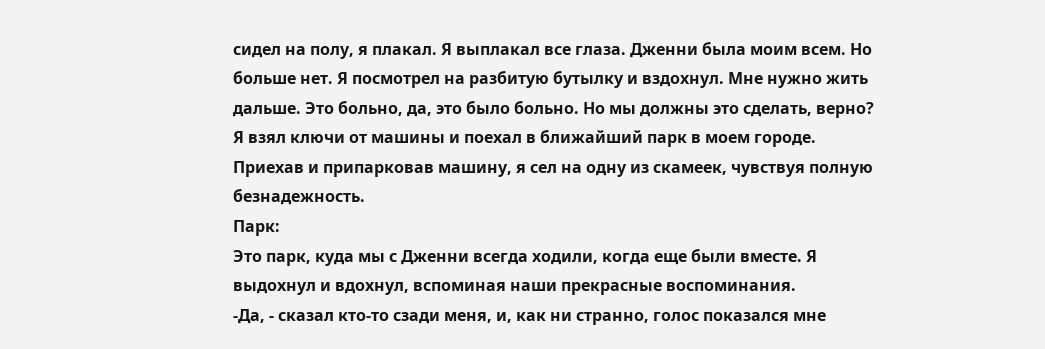сидел на полу, я плакал. Я выплакал все глаза. Дженни была моим всем. Но больше нет. Я посмотрел на разбитую бутылку и вздохнул. Мне нужно жить дальше. Это больно, да, это было больно. Но мы должны это сделать, верно?
Я взял ключи от машины и поехал в ближайший парк в моем городе. Приехав и припарковав машину, я сел на одну из скамеек, чувствуя полную безнадежность.
Парк:
Это парк, куда мы с Дженни всегда ходили, когда еще были вместе. Я выдохнул и вдохнул, вспоминая наши прекрасные воспоминания.
-Да, - сказал кто-то сзади меня, и, как ни странно, голос показался мне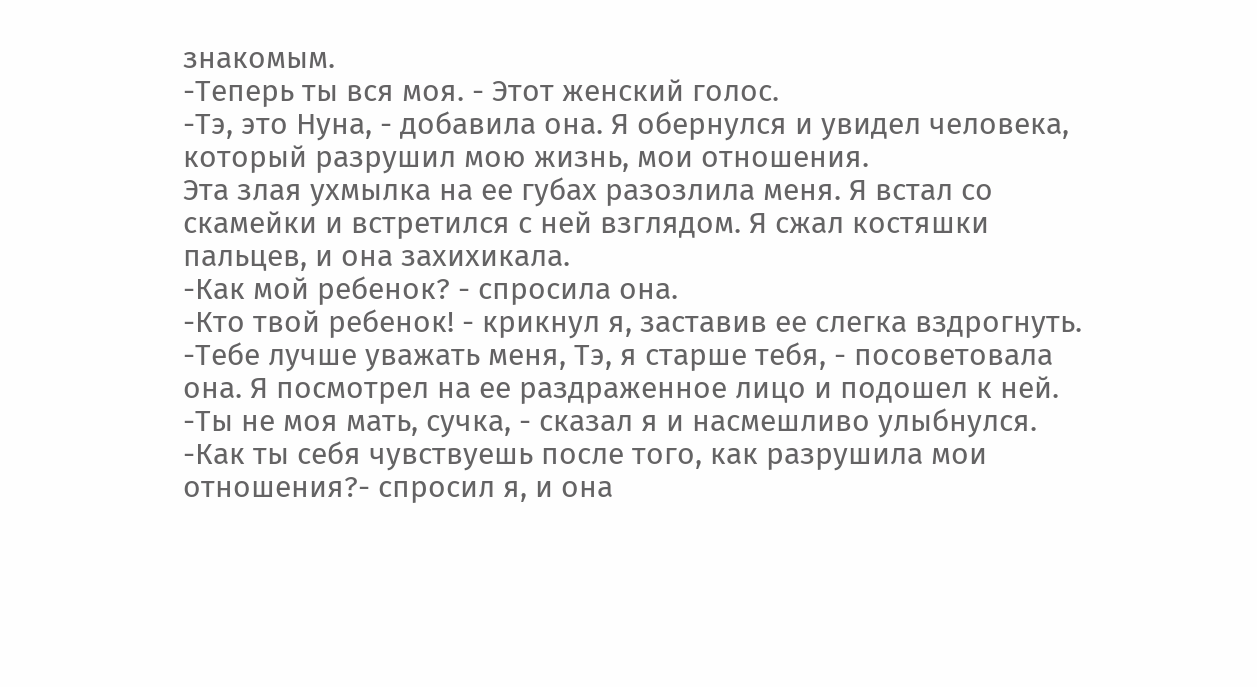знакомым.
-Теперь ты вся моя. - Этот женский голос.
-Тэ, это Нуна, - добавила она. Я обернулся и увидел человека, который разрушил мою жизнь, мои отношения.
Эта злая ухмылка на ее губах разозлила меня. Я встал со скамейки и встретился с ней взглядом. Я сжал костяшки пальцев, и она захихикала.
-Как мой ребенок? - спросила она.
-Кто твой ребенок! - крикнул я, заставив ее слегка вздрогнуть.
-Тебе лучше уважать меня, Тэ, я старше тебя, - посоветовала она. Я посмотрел на ее раздраженное лицо и подошел к ней.
-Ты не моя мать, сучка, - сказал я и насмешливо улыбнулся.
-Как ты себя чувствуешь после того, как разрушила мои отношения?- спросил я, и она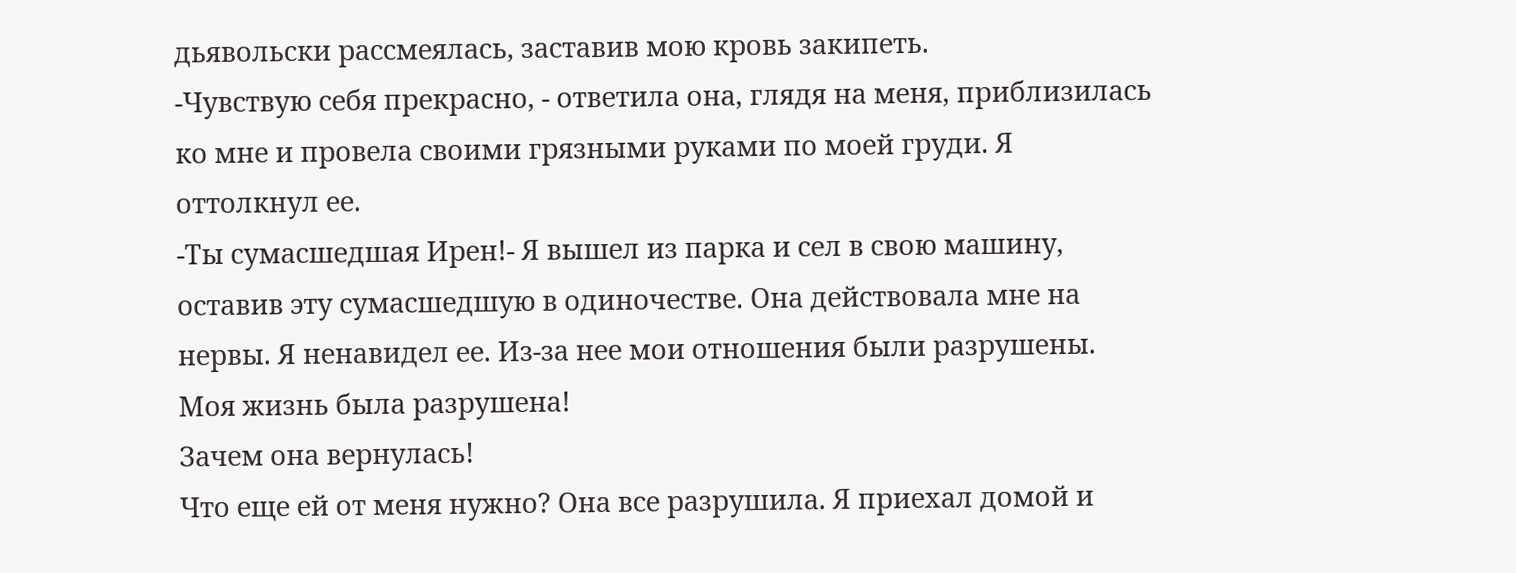дьявольски рассмеялась, заставив мою кровь закипеть.
-Чувствую себя прекрасно, - ответила она, глядя на меня, приблизилась ко мне и провела своими грязными руками по моей груди. Я оттолкнул ее.
-Ты сумасшедшая Ирен!- Я вышел из парка и сел в свою машину, оставив эту сумасшедшую в одиночестве. Она действовала мне на нервы. Я ненавидел ее. Из-за нее мои отношения были разрушены.
Моя жизнь была разрушена!
Зачем она вернулась!
Что еще ей от меня нужно? Она все разрушила. Я приехал домой и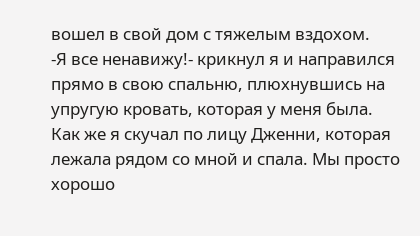вошел в свой дом с тяжелым вздохом.
-Я все ненавижу!- крикнул я и направился прямо в свою спальню, плюхнувшись на упругую кровать, которая у меня была.
Как же я скучал по лицу Дженни, которая лежала рядом со мной и спала. Мы просто хорошо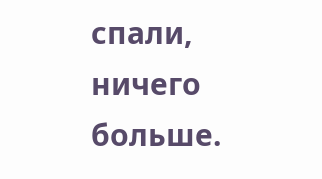спали, ничего больше.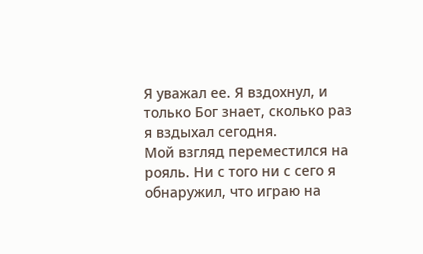Я уважал ее. Я вздохнул, и только Бог знает, сколько раз я вздыхал сегодня.
Мой взгляд переместился на рояль. Ни с того ни с сего я обнаружил, что играю на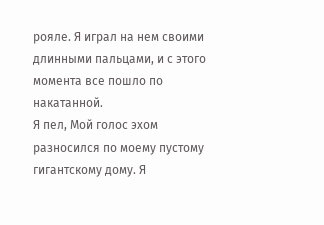рояле. Я играл на нем своими длинными пальцами, и с этого момента все пошло по накатанной.
Я пел, Мой голос эхом разносился по моему пустому гигантскому дому. Я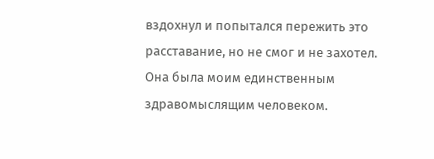вздохнул и попытался пережить это расставание, но не смог и не захотел.
Она была моим единственным здравомыслящим человеком.